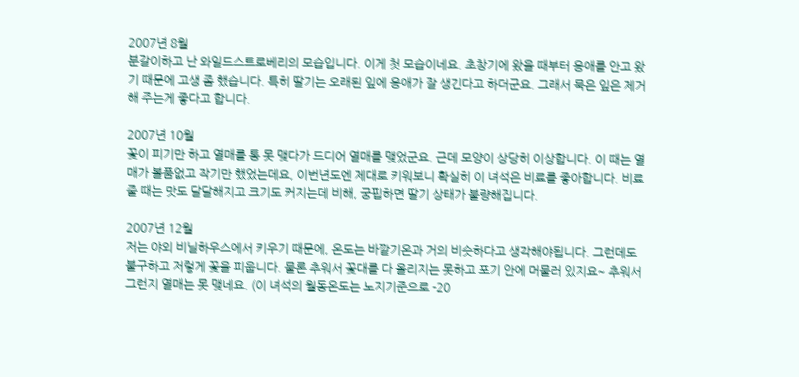2007년 8월
분갈이하고 난 와일드스트로베리의 모습입니다. 이게 첫 모습이네요. 초창기에 왔을 때부터 응애를 안고 왔기 때문에 고생 좀 했습니다. 특히 딸기는 오래된 잎에 응애가 잘 생긴다고 하더군요. 그래서 묵은 잎은 제거해 주는게 좋다고 합니다.

2007년 10월
꽃이 피기만 하고 열매를 통 못 맺다가 드디어 열매를 맺었군요. 근데 모양이 상당히 이상합니다. 이 때는 열매가 볼품없고 작기만 했었는데요, 이번년도엔 제대로 키워보니 확실히 이 녀석은 비료를 좋아합니다. 비료 줄 때는 맛도 달달해지고 크기도 커지는데 비해, 궁핍하면 딸기 상태가 불량해집니다.

2007년 12월
저는 야외 비닐하우스에서 키우기 때문에, 온도는 바깥기온과 거의 비슷하다고 생각해야됩니다. 그런데도 불구하고 저렇게 꽃을 피웁니다. 물론 추워서 꽃대를 다 올리지는 못하고 포기 안에 머물러 있지요~ 추워서 그런지 열매는 못 맺네요. (이 녀석의 월동온도는 노지기준으로 -20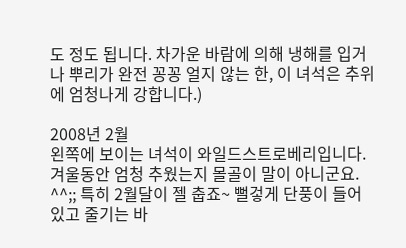도 정도 됩니다. 차가운 바람에 의해 냉해를 입거나 뿌리가 완전 꽁꽁 얼지 않는 한, 이 녀석은 추위에 엄청나게 강합니다.)

2008년 2월
왼쪽에 보이는 녀석이 와일드스트로베리입니다. 겨울동안 엄청 추웠는지 몰골이 말이 아니군요. ^^;; 특히 2월달이 젤 춥죠~ 뻘겋게 단풍이 들어있고 줄기는 바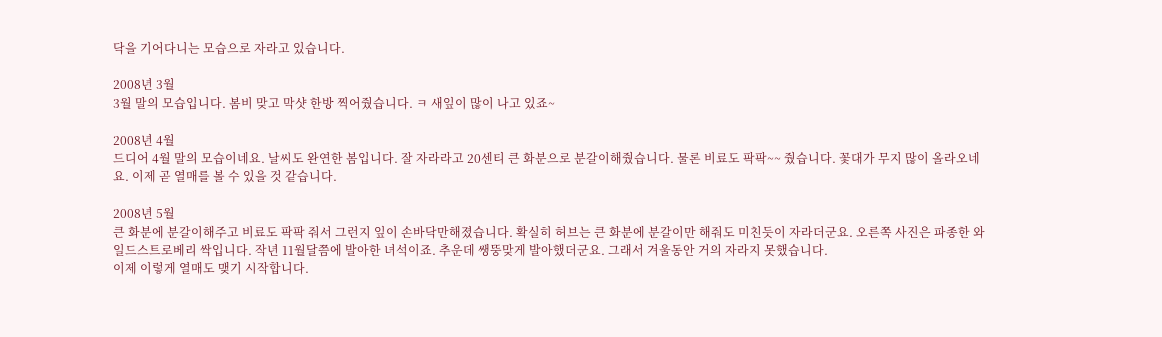닥을 기어다니는 모습으로 자라고 있습니다.

2008년 3월
3월 말의 모습입니다. 봄비 맞고 막샷 한방 찍어줬습니다. ㅋ 새잎이 많이 나고 있죠~

2008년 4월
드디어 4월 말의 모습이네요. 날씨도 완연한 봄입니다. 잘 자라라고 20센티 큰 화분으로 분갈이해줬습니다. 물론 비료도 팍팍~~ 줬습니다. 꽃대가 무지 많이 올라오네요. 이제 곧 열매를 볼 수 있을 것 같습니다.

2008년 5월
큰 화분에 분갈이해주고 비료도 팍팍 줘서 그런지 잎이 손바닥만해졌습니다. 확실히 허브는 큰 화분에 분갈이만 해줘도 미친듯이 자라더군요. 오른쪽 사진은 파종한 와일드스트로베리 싹입니다. 작년 11월달쯤에 발아한 녀석이죠. 추운데 쌩뚱맞게 발아했더군요. 그래서 겨울동안 거의 자라지 못했습니다.
이제 이렇게 열매도 맺기 시작합니다.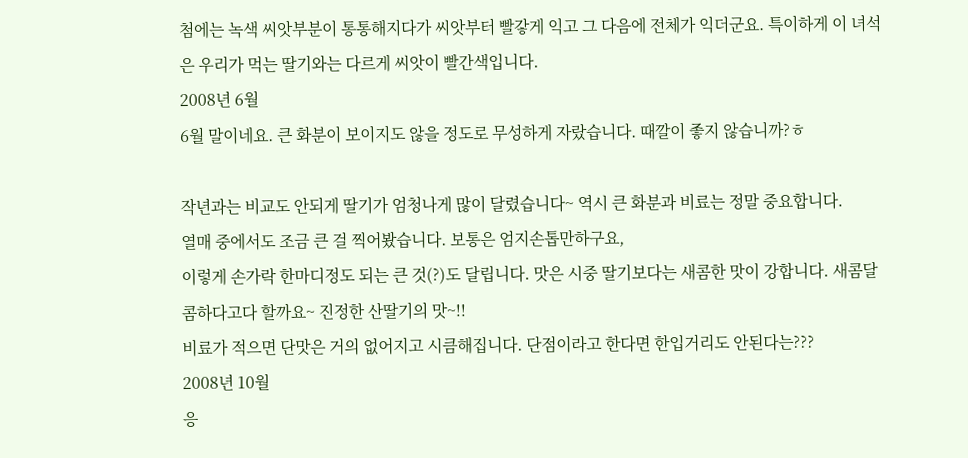첨에는 녹색 씨앗부분이 통통해지다가 씨앗부터 빨갛게 익고 그 다음에 전체가 익더군요. 특이하게 이 녀석은 우리가 먹는 딸기와는 다르게 씨앗이 빨간색입니다.
2008년 6월
6월 말이네요. 큰 화분이 보이지도 않을 정도로 무성하게 자랐습니다. 때깔이 좋지 않습니까?ㅎ

작년과는 비교도 안되게 딸기가 엄청나게 많이 달렸습니다~ 역시 큰 화분과 비료는 정말 중요합니다.
열매 중에서도 조금 큰 걸 찍어봤습니다. 보통은 엄지손톱만하구요,
이렇게 손가락 한마디정도 되는 큰 것(?)도 달립니다. 맛은 시중 딸기보다는 새콤한 맛이 강합니다. 새콤달콤하다고다 할까요~ 진정한 산딸기의 맛~!!
비료가 적으면 단맛은 거의 없어지고 시큼해집니다. 단점이라고 한다면 한입거리도 안된다는???
2008년 10월
응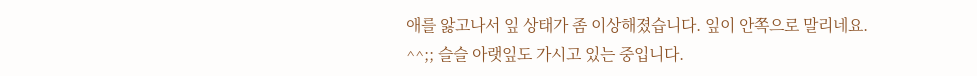애를 앓고나서 잎 상태가 좀 이상해졌습니다. 잎이 안쪽으로 말리네요. ^^;; 슬슬 아랫잎도 가시고 있는 중입니다.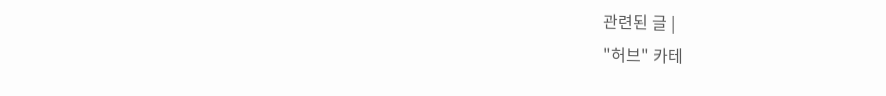관련된 글 |
"허브" 카테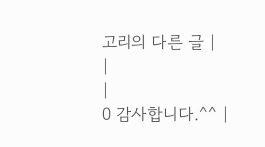고리의 다른 글 |
|
|
0 감사합니다.^^ |